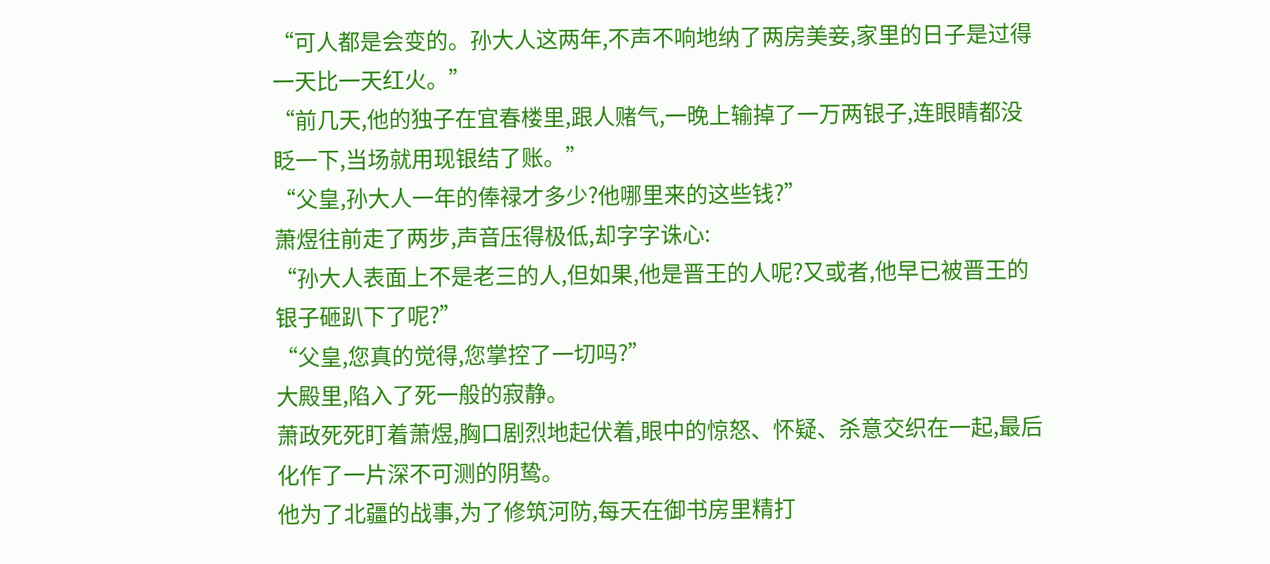“可人都是会变的。孙大人这两年,不声不响地纳了两房美妾,家里的日子是过得一天比一天红火。”
“前几天,他的独子在宜春楼里,跟人赌气,一晚上输掉了一万两银子,连眼睛都没眨一下,当场就用现银结了账。”
“父皇,孙大人一年的俸禄才多少?他哪里来的这些钱?”
萧煜往前走了两步,声音压得极低,却字字诛心:
“孙大人表面上不是老三的人,但如果,他是晋王的人呢?又或者,他早已被晋王的银子砸趴下了呢?”
“父皇,您真的觉得,您掌控了一切吗?”
大殿里,陷入了死一般的寂静。
萧政死死盯着萧煜,胸口剧烈地起伏着,眼中的惊怒、怀疑、杀意交织在一起,最后化作了一片深不可测的阴鸷。
他为了北疆的战事,为了修筑河防,每天在御书房里精打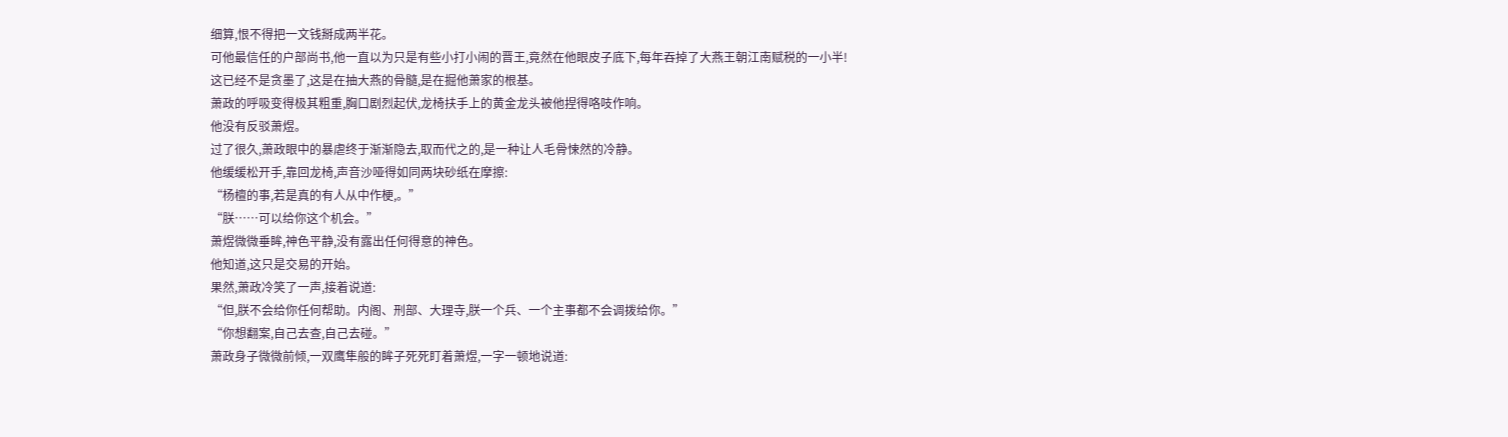细算,恨不得把一文钱掰成两半花。
可他最信任的户部尚书,他一直以为只是有些小打小闹的晋王,竟然在他眼皮子底下,每年吞掉了大燕王朝江南赋税的一小半!
这已经不是贪墨了,这是在抽大燕的骨髓,是在掘他萧家的根基。
萧政的呼吸变得极其粗重,胸口剧烈起伏,龙椅扶手上的黄金龙头被他捏得咯吱作响。
他没有反驳萧煜。
过了很久,萧政眼中的暴虐终于渐渐隐去,取而代之的,是一种让人毛骨悚然的冷静。
他缓缓松开手,靠回龙椅,声音沙哑得如同两块砂纸在摩擦:
“杨檀的事,若是真的有人从中作梗,。”
“朕……可以给你这个机会。”
萧煜微微垂眸,神色平静,没有露出任何得意的神色。
他知道,这只是交易的开始。
果然,萧政冷笑了一声,接着说道:
“但,朕不会给你任何帮助。内阁、刑部、大理寺,朕一个兵、一个主事都不会调拨给你。”
“你想翻案,自己去查,自己去碰。”
萧政身子微微前倾,一双鹰隼般的眸子死死盯着萧煜,一字一顿地说道: